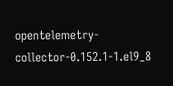opentelemetry-collector-0.152.1-1.el9_8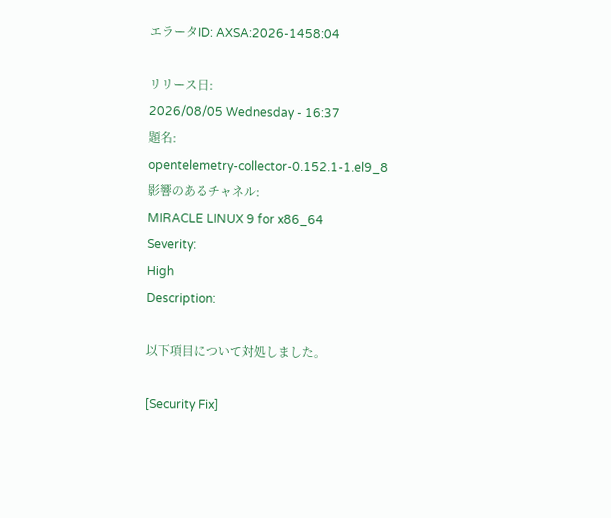エラータID: AXSA:2026-1458:04

リリース日:
2026/08/05 Wednesday - 16:37
題名:
opentelemetry-collector-0.152.1-1.el9_8
影響のあるチャネル:
MIRACLE LINUX 9 for x86_64
Severity:
High
Description:

以下項目について対処しました。

[Security Fix]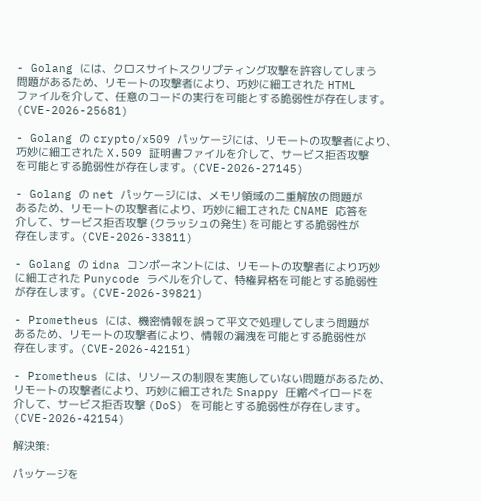- Golang には、クロスサイトスクリプティング攻撃を許容してしまう
問題があるため、リモートの攻撃者により、巧妙に細工された HTML
ファイルを介して、任意のコードの実行を可能とする脆弱性が存在します。
(CVE-2026-25681)

- Golang の crypto/x509 パッケージには、リモートの攻撃者により、
巧妙に細工された X.509 証明書ファイルを介して、サービス拒否攻撃
を可能とする脆弱性が存在します。(CVE-2026-27145)

- Golang の net パッケージには、メモリ領域の二重解放の問題が
あるため、リモートの攻撃者により、巧妙に細工された CNAME 応答を
介して、サービス拒否攻撃 (クラッシュの発生) を可能とする脆弱性が
存在します。(CVE-2026-33811)

- Golang の idna コンポーネントには、リモートの攻撃者により巧妙
に細工された Punycode ラベルを介して、特権昇格を可能とする脆弱性
が存在します。(CVE-2026-39821)

- Prometheus には、機密情報を誤って平文で処理してしまう問題が
あるため、リモートの攻撃者により、情報の漏洩を可能とする脆弱性が
存在します。(CVE-2026-42151)

- Prometheus には、リソースの制限を実施していない問題があるため、
リモートの攻撃者により、巧妙に細工された Snappy 圧縮ペイロードを
介して、サービス拒否攻撃 (DoS) を可能とする脆弱性が存在します。
(CVE-2026-42154)

解決策:

パッケージを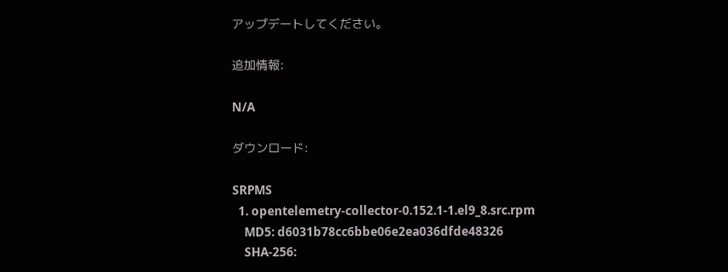アップデートしてください。

追加情報:

N/A

ダウンロード:

SRPMS
  1. opentelemetry-collector-0.152.1-1.el9_8.src.rpm
    MD5: d6031b78cc6bbe06e2ea036dfde48326
    SHA-256: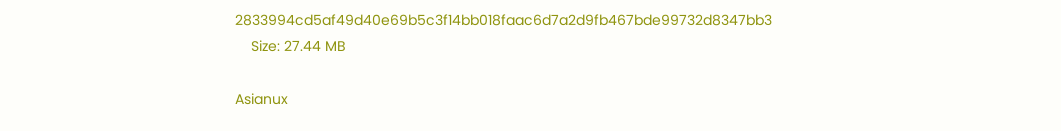2833994cd5af49d40e69b5c3f14bb018faac6d7a2d9fb467bde99732d8347bb3
    Size: 27.44 MB

Asianux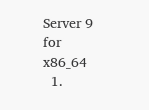Server 9 for x86_64
  1.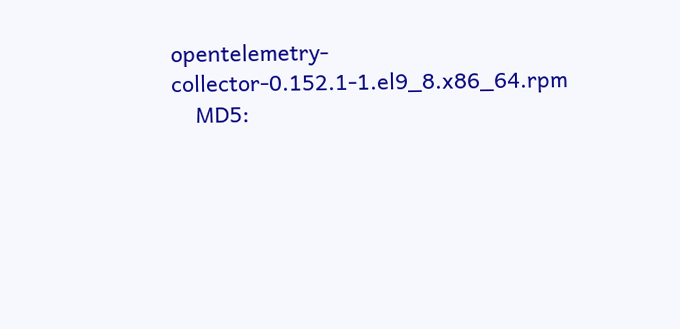opentelemetry-collector-0.152.1-1.el9_8.x86_64.rpm
    MD5: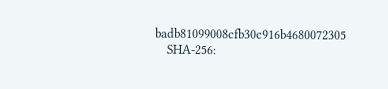badb81099008cfb30c916b4680072305
    SHA-256: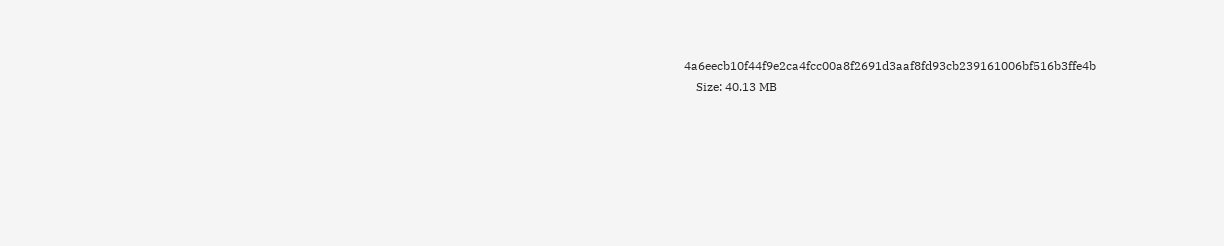4a6eecb10f44f9e2ca4fcc00a8f2691d3aaf8fd93cb239161006bf516b3ffe4b
    Size: 40.13 MB